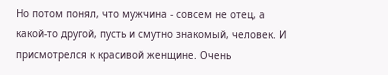Но потом понял, что мужчина - совсем не отец, а какой-то другой, пусть и смутно знакомый, человек. И присмотрелся к красивой женщине. Очень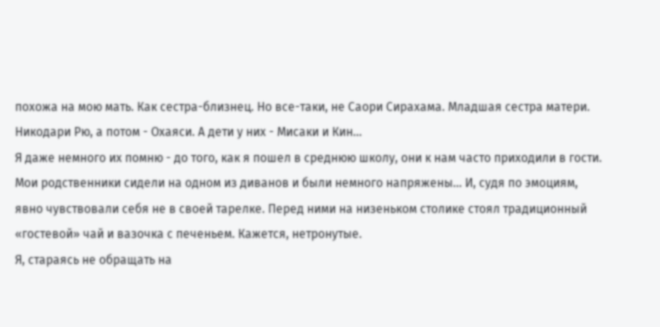похожа на мою мать. Как сестра-близнец. Но все-таки, не Саори Сирахама. Младшая сестра матери. Никодари Рю, а потом - Охаяси. А дети у них - Мисаки и Кин...
Я даже немного их помню - до того, как я пошел в среднюю школу, они к нам часто приходили в гости.
Мои родственники сидели на одном из диванов и были немного напряжены... И, судя по эмоциям, явно чувствовали себя не в своей тарелке. Перед ними на низеньком столике стоял традиционный «гостевой» чай и вазочка с печеньем. Кажется, нетронутые.
Я, стараясь не обращать на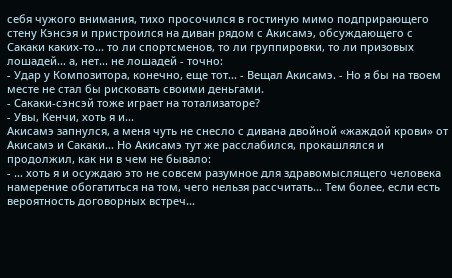себя чужого внимания, тихо просочился в гостиную мимо подприрающего стену Кэнсэя и пристроился на диван рядом с Акисамэ, обсуждающего с Сакаки каких-то... то ли спортсменов, то ли группировки, то ли призовых лошадей... а, нет... не лошадей - точно:
- Удар у Композитора, конечно, еще тот... - Вещал Акисамэ. - Но я бы на твоем месте не стал бы рисковать своими деньгами.
- Сакаки-сэнсэй тоже играет на тотализаторе?
- Увы, Кенчи, хоть я и...
Акисамэ запнулся, а меня чуть не снесло с дивана двойной «жаждой крови» от Акисамэ и Сакаки... Но Акисамэ тут же расслабился, прокашлялся и продолжил, как ни в чем не бывало:
- ... хоть я и осуждаю это не совсем разумное для здравомыслящего человека намерение обогатиться на том, чего нельзя рассчитать... Тем более, если есть вероятность договорных встреч...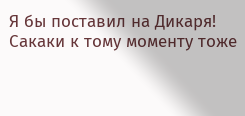Я бы поставил на Дикаря!
Сакаки к тому моменту тоже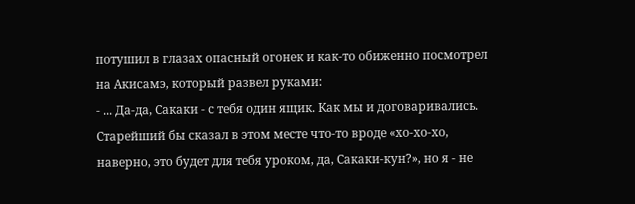потушил в глазах опасный огонек и как-то обиженно посмотрел на Акисамэ, который развел руками:
- ... Да-да, Сакаки - с тебя один ящик. Как мы и договаривались. Старейший бы сказал в этом месте что-то вроде «хо-хо-хо, наверно, это будет для тебя уроком, да, Сакаки-кун?», но я - не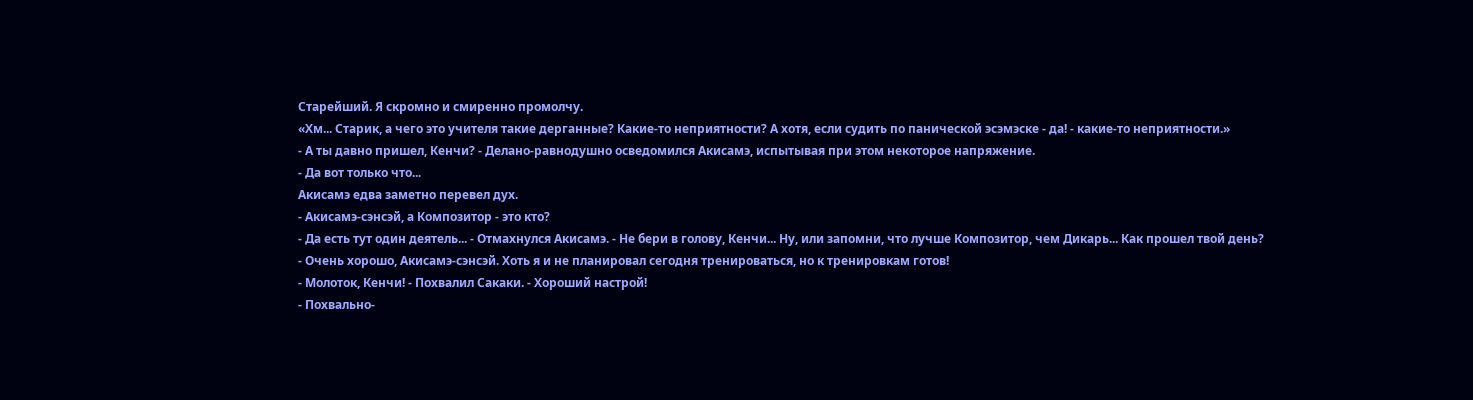Старейший. Я скромно и смиренно промолчу.
«Хм... Старик, а чего это учителя такие дерганные? Какие-то неприятности? А хотя, если судить по панической эсэмэске - да! - какие-то неприятности.»
- А ты давно пришел, Кенчи? - Делано-равнодушно осведомился Акисамэ, испытывая при этом некоторое напряжение.
- Да вот только что...
Акисамэ едва заметно перевел дух.
- Акисамэ-сэнсэй, а Композитор - это кто?
- Да есть тут один деятель... - Отмахнулся Акисамэ. - Не бери в голову, Кенчи... Ну, или запомни, что лучше Композитор, чем Дикарь... Как прошел твой день?
- Очень хорошо, Акисамэ-сэнсэй. Хоть я и не планировал сегодня тренироваться, но к тренировкам готов!
- Молоток, Кенчи! - Похвалил Сакаки. - Хороший настрой!
- Похвально-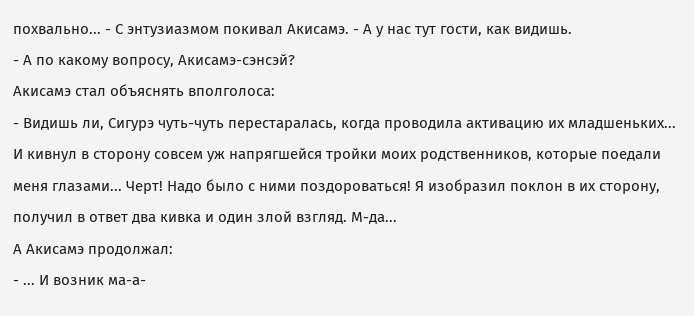похвально... - С энтузиазмом покивал Акисамэ. - А у нас тут гости, как видишь.
- А по какому вопросу, Акисамэ-сэнсэй?
Акисамэ стал объяснять вполголоса:
- Видишь ли, Сигурэ чуть-чуть перестаралась, когда проводила активацию их младшеньких...
И кивнул в сторону совсем уж напрягшейся тройки моих родственников, которые поедали меня глазами... Черт! Надо было с ними поздороваться! Я изобразил поклон в их сторону, получил в ответ два кивка и один злой взгляд. М-да...
А Акисамэ продолжал:
- ... И возник ма-а-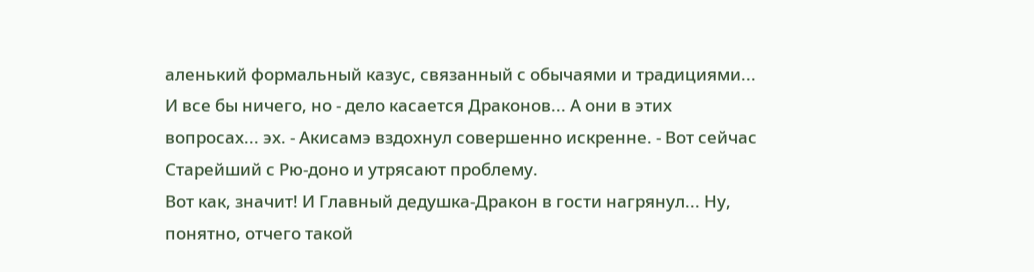аленький формальный казус, связанный с обычаями и традициями... И все бы ничего, но - дело касается Драконов... А они в этих вопросах... эх. - Акисамэ вздохнул совершенно искренне. - Вот сейчас Старейший с Рю-доно и утрясают проблему.
Вот как, значит! И Главный дедушка-Дракон в гости нагрянул... Ну, понятно, отчего такой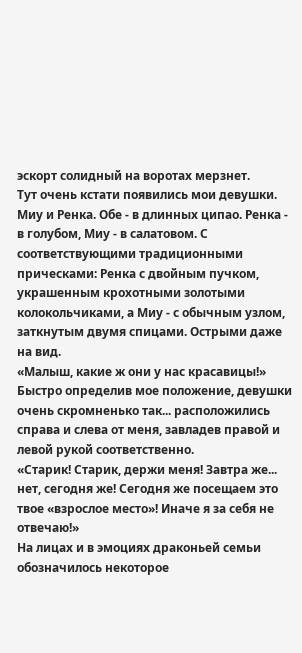эскорт солидный на воротах мерзнет.
Тут очень кстати появились мои девушки. Миу и Ренка. Обе - в длинных ципао. Ренка - в голубом, Миу - в салатовом. С соответствующими традиционными прическами: Ренка с двойным пучком, украшенным крохотными золотыми колокольчиками, а Миу - с обычным узлом, заткнутым двумя спицами. Острыми даже на вид.
«Малыш, какие ж они у нас красавицы!»
Быстро определив мое положение, девушки очень скромненько так... расположились справа и слева от меня, завладев правой и левой рукой соответственно.
«Старик! Старик, держи меня! Завтра же... нет, сегодня же! Сегодня же посещаем это твое «взрослое место»! Иначе я за себя не отвечаю!»
На лицах и в эмоциях драконьей семьи обозначилось некоторое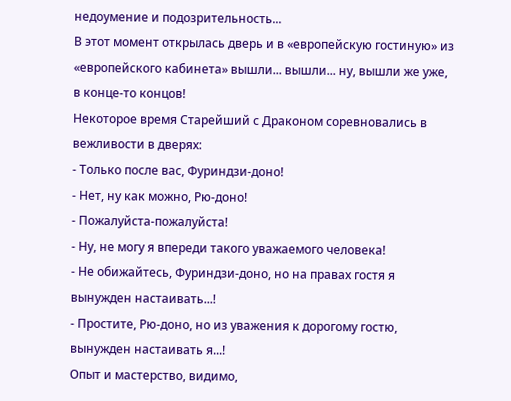недоумение и подозрительность...
В этот момент открылась дверь и в «европейскую гостиную» из «европейского кабинета» вышли... вышли... ну, вышли же уже, в конце-то концов!
Некоторое время Старейший с Драконом соревновались в вежливости в дверях:
- Только после вас, Фуриндзи-доно!
- Нет, ну как можно, Рю-доно!
- Пожалуйста-пожалуйста!
- Ну, не могу я впереди такого уважаемого человека!
- Не обижайтесь, Фуриндзи-доно, но на правах гостя я вынужден настаивать...!
- Простите, Рю-доно, но из уважения к дорогому гостю, вынужден настаивать я...!
Опыт и мастерство, видимо,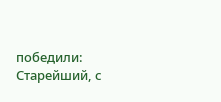победили: Старейший, с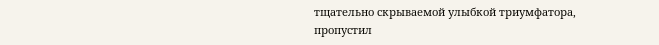тщательно скрываемой улыбкой триумфатора, пропустил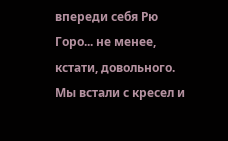впереди себя Рю Горо... не менее, кстати, довольного.
Мы встали с кресел и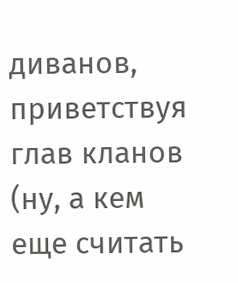диванов, приветствуя глав кланов (ну, а кем еще считать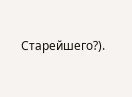Старейшего?).